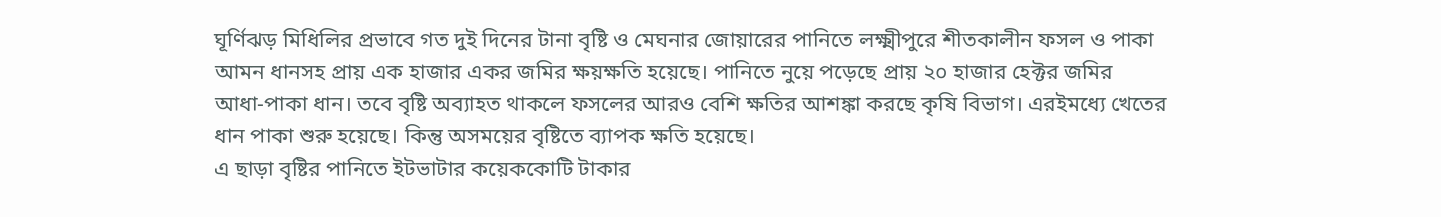ঘূর্ণিঝড় মিধিলির প্রভাবে গত দুই দিনের টানা বৃষ্টি ও মেঘনার জোয়ারের পানিতে লক্ষ্মীপুরে শীতকালীন ফসল ও পাকা আমন ধানসহ প্রায় এক হাজার একর জমির ক্ষয়ক্ষতি হয়েছে। পানিতে নুয়ে পড়েছে প্রায় ২০ হাজার হেক্টর জমির আধা-পাকা ধান। তবে বৃষ্টি অব্যাহত থাকলে ফসলের আরও বেশি ক্ষতির আশঙ্কা করছে কৃষি বিভাগ। এরইমধ্যে খেতের ধান পাকা শুরু হয়েছে। কিন্তু অসময়ের বৃষ্টিতে ব্যাপক ক্ষতি হয়েছে।
এ ছাড়া বৃষ্টির পানিতে ইটভাটার কয়েককোটি টাকার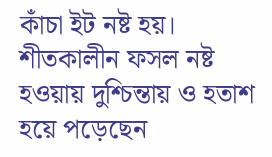কাঁচা ইট নষ্ট হয়। শীতকালীন ফসল নষ্ট হওয়ায় দুশ্চিন্তায় ও হতাশ হয়ে পড়েছেন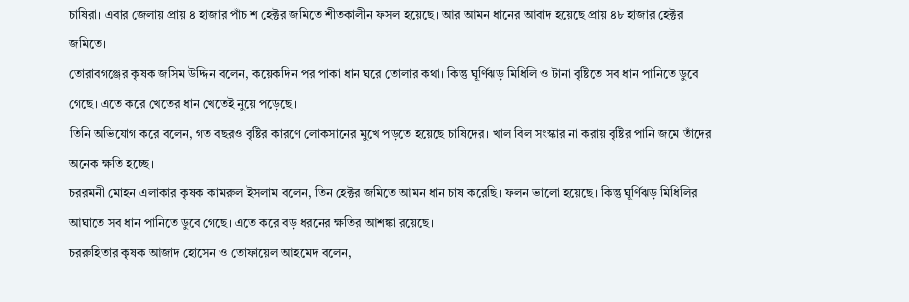চাষিরা। এবার জেলায় প্রায় ৪ হাজার পাঁচ শ হেক্টর জমিতে শীতকালীন ফসল হয়েছে। আর আমন ধানের আবাদ হয়েছে প্রায় ৪৮ হাজার হেক্টর জমিতে।
তোরাবগঞ্জের কৃষক জসিম উদ্দিন বলেন, কয়েকদিন পর পাকা ধান ঘরে তোলার কথা। কিন্তু ঘূর্ণিঝড় মিধিলি ও টানা বৃষ্টিতে সব ধান পানিতে ডুবে গেছে। এতে করে খেতের ধান খেতেই নুয়ে পড়েছে।
তিনি অভিযোগ করে বলেন, গত বছরও বৃষ্টির কারণে লোকসানের মুখে পড়তে হয়েছে চাষিদের। খাল বিল সংস্কার না করায় বৃষ্টির পানি জমে তাঁদের অনেক ক্ষতি হচ্ছে।
চররমনী মোহন এলাকার কৃষক কামরুল ইসলাম বলেন, তিন হেক্টর জমিতে আমন ধান চাষ করেছি। ফলন ভালো হয়েছে। কিন্তু ঘূর্ণিঝড় মিধিলির আঘাতে সব ধান পানিতে ডুবে গেছে। এতে করে বড় ধরনের ক্ষতির আশঙ্কা রয়েছে।
চররুহিতার কৃষক আজাদ হোসেন ও তোফায়েল আহমেদ বলেন,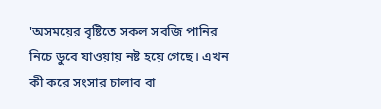'অসময়ের বৃষ্টিতে সকল সবজি পানির নিচে ডুবে যাওয়ায় নষ্ট হয়ে গেছে। এখন কী করে সংসার চালাব বা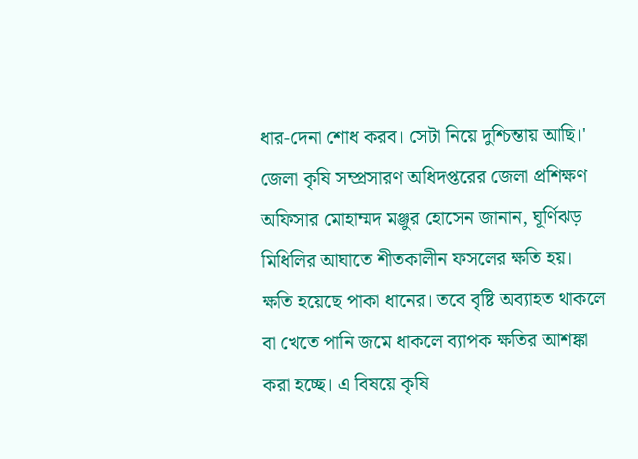ধার-দেনা শোধ করব। সেটা নিয়ে দুশ্চিন্তায় আছি।'
জেলা কৃষি সম্প্রসারণ অধিদপ্তরের জেলা প্রশিক্ষণ অফিসার মোহাম্মদ মঞ্জুর হোসেন জানান, ঘূর্ণিঝড় মিধিলির আঘাতে শীতকালীন ফসলের ক্ষতি হয়। ক্ষতি হয়েছে পাকা ধানের। তবে বৃষ্টি অব্যাহত থাকলে বা খেতে পানি জমে ধাকলে ব্যাপক ক্ষতির আশঙ্কা করা হচ্ছে। এ বিষয়ে কৃষি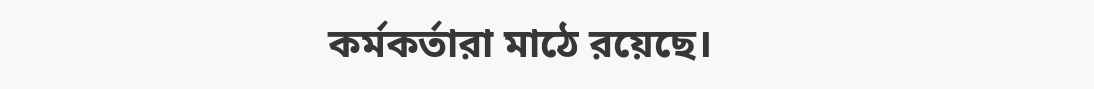কর্মকর্তারা মাঠে রয়েছে।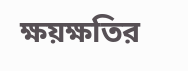ক্ষয়ক্ষতির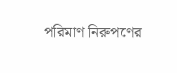পরিমাণ নিরুপণের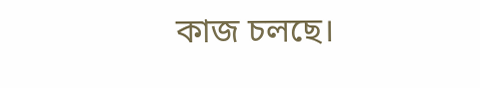কাজ চলছে।